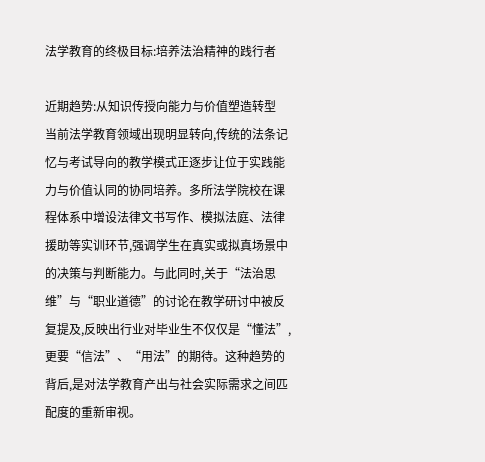法学教育的终极目标:培养法治精神的践行者

近期趋势:从知识传授向能力与价值塑造转型
当前法学教育领域出现明显转向,传统的法条记忆与考试导向的教学模式正逐步让位于实践能力与价值认同的协同培养。多所法学院校在课程体系中增设法律文书写作、模拟法庭、法律援助等实训环节,强调学生在真实或拟真场景中的决策与判断能力。与此同时,关于“法治思维”与“职业道德”的讨论在教学研讨中被反复提及,反映出行业对毕业生不仅仅是“懂法”,更要“信法”、“用法”的期待。这种趋势的背后,是对法学教育产出与社会实际需求之间匹配度的重新审视。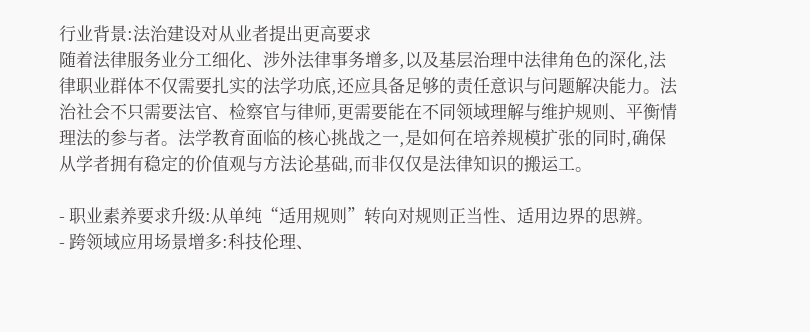行业背景:法治建设对从业者提出更高要求
随着法律服务业分工细化、涉外法律事务增多,以及基层治理中法律角色的深化,法律职业群体不仅需要扎实的法学功底,还应具备足够的责任意识与问题解决能力。法治社会不只需要法官、检察官与律师,更需要能在不同领域理解与维护规则、平衡情理法的参与者。法学教育面临的核心挑战之一,是如何在培养规模扩张的同时,确保从学者拥有稳定的价值观与方法论基础,而非仅仅是法律知识的搬运工。

- 职业素养要求升级:从单纯“适用规则”转向对规则正当性、适用边界的思辨。
- 跨领域应用场景增多:科技伦理、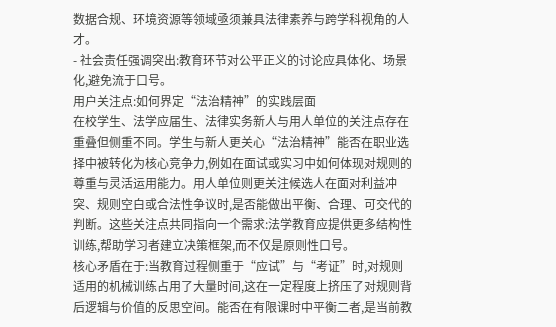数据合规、环境资源等领域亟须兼具法律素养与跨学科视角的人才。
- 社会责任强调突出:教育环节对公平正义的讨论应具体化、场景化,避免流于口号。
用户关注点:如何界定“法治精神”的实践层面
在校学生、法学应届生、法律实务新人与用人单位的关注点存在重叠但侧重不同。学生与新人更关心“法治精神”能否在职业选择中被转化为核心竞争力,例如在面试或实习中如何体现对规则的尊重与灵活运用能力。用人单位则更关注候选人在面对利益冲突、规则空白或合法性争议时,是否能做出平衡、合理、可交代的判断。这些关注点共同指向一个需求:法学教育应提供更多结构性训练,帮助学习者建立决策框架,而不仅是原则性口号。
核心矛盾在于:当教育过程侧重于“应试”与“考证”时,对规则适用的机械训练占用了大量时间,这在一定程度上挤压了对规则背后逻辑与价值的反思空间。能否在有限课时中平衡二者,是当前教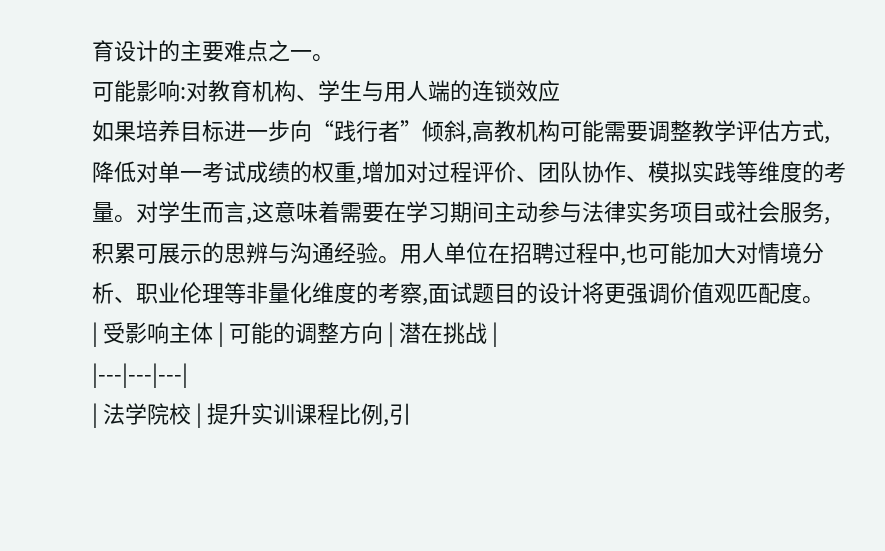育设计的主要难点之一。
可能影响:对教育机构、学生与用人端的连锁效应
如果培养目标进一步向“践行者”倾斜,高教机构可能需要调整教学评估方式,降低对单一考试成绩的权重,增加对过程评价、团队协作、模拟实践等维度的考量。对学生而言,这意味着需要在学习期间主动参与法律实务项目或社会服务,积累可展示的思辨与沟通经验。用人单位在招聘过程中,也可能加大对情境分析、职业伦理等非量化维度的考察,面试题目的设计将更强调价值观匹配度。
| 受影响主体 | 可能的调整方向 | 潜在挑战 |
|---|---|---|
| 法学院校 | 提升实训课程比例,引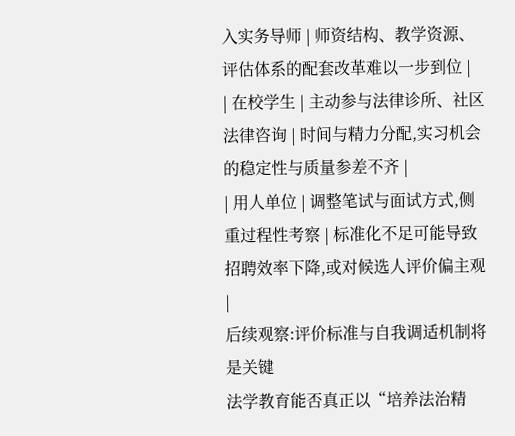入实务导师 | 师资结构、教学资源、评估体系的配套改革难以一步到位 |
| 在校学生 | 主动参与法律诊所、社区法律咨询 | 时间与精力分配,实习机会的稳定性与质量参差不齐 |
| 用人单位 | 调整笔试与面试方式,侧重过程性考察 | 标准化不足可能导致招聘效率下降,或对候选人评价偏主观 |
后续观察:评价标准与自我调适机制将是关键
法学教育能否真正以“培养法治精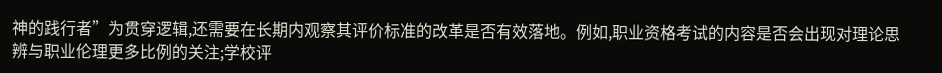神的践行者”为贯穿逻辑,还需要在长期内观察其评价标准的改革是否有效落地。例如,职业资格考试的内容是否会出现对理论思辨与职业伦理更多比例的关注;学校评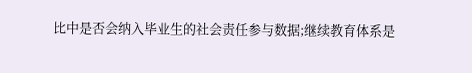比中是否会纳入毕业生的社会责任参与数据;继续教育体系是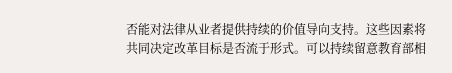否能对法律从业者提供持续的价值导向支持。这些因素将共同决定改革目标是否流于形式。可以持续留意教育部相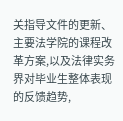关指导文件的更新、主要法学院的课程改革方案,以及法律实务界对毕业生整体表现的反馈趋势,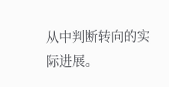从中判断转向的实际进展。